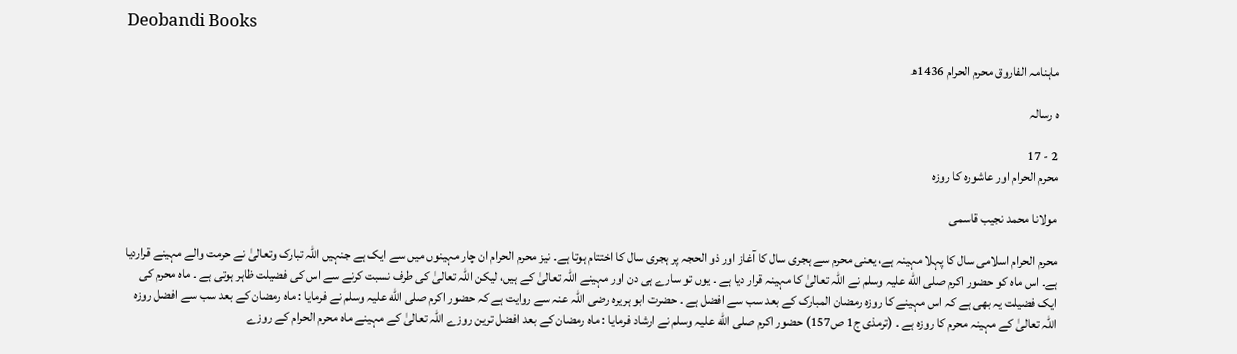Deobandi Books

ماہنامہ الفاروق محرم الحرام 1436ھ

ہ رسالہ

2 - 17
محرم الحرام اور عاشورہ کا روزہ

مولانا محمد نجیب قاسمی

محرم الحرام اسلامی سال کا پہلا مہینہ ہے، یعنی محرم سے ہجری سال کا آغاز اور ذو الحجہ پر ہجری سال کا اختتام ہوتا ہے۔ نیز محرم الحرام ان چار مہینوں میں سے ایک ہے جنہیں اللہ تبارک وتعالیٰ نے حرمت والے مہینے قراردیا ہے۔ اس ماہ کو حضور اکرم صلی الله علیہ وسلم نے اللہ تعالیٰ کا مہینہ قرار دیا ہے ۔ یوں تو سارے ہی دن اور مہینے اللہ تعالیٰ کے ہیں، لیکن اللہ تعالیٰ کی طرف نسبت کرنے سے اس کی فضیلت ظاہر ہوتی ہے ۔ ماہ محرم کی ایک فضیلت یہ بھی ہے کہ اس مہینے کا روزہ رمضان المبارک کے بعد سب سے افضل ہے ۔ حضرت ابو ہریرہ رضی اللہ عنہ سے روایت ہے کہ حضور اکرم صلی الله علیہ وسلم نے فرمایا : ماہ رمضان کے بعد سب سے افضل روزہ اللہ تعالیٰ کے مہینہ محرم کا روزہ ہے ۔ (ترمذی ج1 ص157) حضور اکرم صلی الله علیہ وسلم نے ارشاد فرمایا : ماہ رمضان کے بعد افضل ترین روزے اللہ تعالیٰ کے مہینے ماہ محرم الحرام کے روزے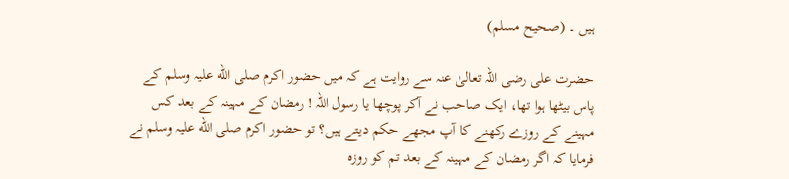ہیں ۔ (صحیح مسلم)

حضرت علی رضی اللہ تعالیٰ عنہ سے روایت ہے کہ میں حضور اکرم صلی الله علیہ وسلم کے پاس بیٹھا ہوا تھا، ایک صاحب نے آکر پوچھا یا رسول اللہ ! رمضان کے مہینہ کے بعد کس مہینے کے روزے رکھنے کا آپ مجھے حکم دیتے ہیں؟ تو حضور اکرم صلی الله علیہ وسلم نے فرمایا کہ اگر رمضان کے مہینہ کے بعد تم کو روزہ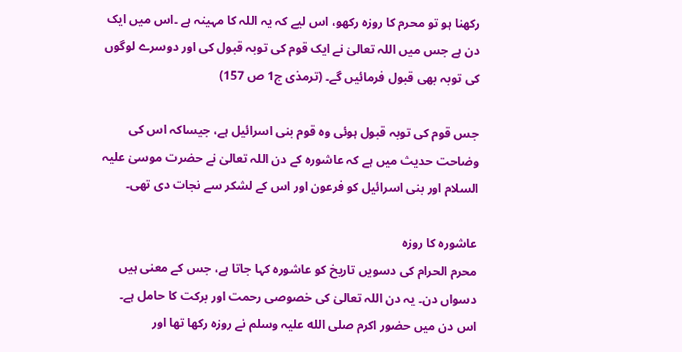رکھنا ہو تو محرم کا روزہ رکھو، اس لیے کہ یہ اللہ کا مہینہ ہے ۔اس میں ایک دن ہے جس میں اللہ تعالیٰ نے ایک قوم کی توبہ قبول کی اور دوسرے لوگوں کی توبہ بھی قبول فرمائیں گے۔ (ترمذی ج1 ص 157)

جس قوم کی توبہ قبول ہوئی وہ قوم بنی اسرائیل ہے، جیساکہ اس کی وضاحت حدیث میں ہے کہ عاشورہ کے دن اللہ تعالیٰ نے حضرت موسیٰ علیہ السلام اور بنی اسرائیل کو فرعون اور اس کے لشکر سے نجات دی تھی۔

عاشورہ کا روزہ
محرم الحرام کی دسویں تاریخ کو عاشورہ کہا جاتا ہے، جس کے معنی ہیں دسواں دن۔ یہ دن اللہ تعالیٰ کی خصوصی رحمت اور برکت کا حامل ہے۔ اس دن میں حضور اکرم صلی الله علیہ وسلم نے روزہ رکھا تھا اور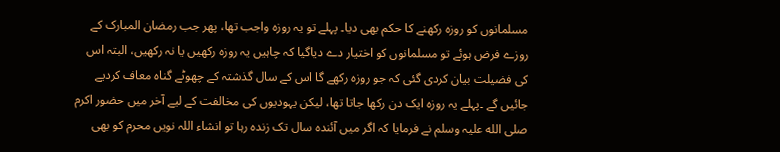مسلمانوں کو روزہ رکھنے کا حکم بھی دیا۔ پہلے تو یہ روزہ واجب تھا، پھر جب رمضان المبارک کے روزے فرض ہوئے تو مسلمانوں کو اختیار دے دیاگیا کہ چاہیں یہ روزہ رکھیں یا نہ رکھیں، البتہ اس کی فضیلت بیان کردی گئی کہ جو روزہ رکھے گا اس کے سال گذشتہ کے چھوٹے گناہ معاف کردیے جائیں گے ۔پہلے یہ روزہ ایک دن رکھا جاتا تھا، لیکن یہودیوں کی مخالفت کے لیے آخر میں حضور اکرم صلی الله علیہ وسلم نے فرمایا کہ اگر میں آئندہ سال تک زندہ رہا تو انشاء اللہ نویں محرم کو بھی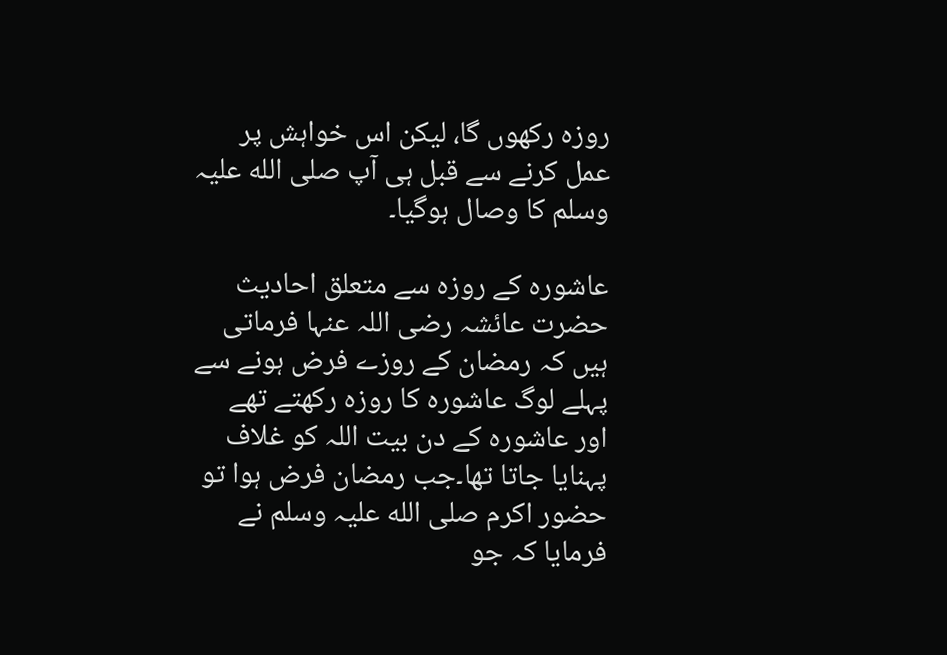روزہ رکھوں گا، لیکن اس خواہش پر عمل کرنے سے قبل ہی آپ صلی الله علیہ وسلم کا وصال ہوگیا۔

عاشورہ کے روزہ سے متعلق احادیث
حضرت عائشہ رضی اللہ عنہا فرماتی ہیں کہ رمضان کے روزے فرض ہونے سے پہلے لوگ عاشورہ کا روزہ رکھتے تھے اور عاشورہ کے دن بیت اللہ کو غلاف پہنایا جاتا تھا۔جب رمضان فرض ہوا تو حضور اکرم صلی الله علیہ وسلم نے فرمایا کہ جو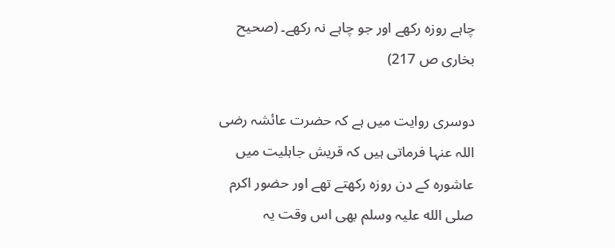چاہے روزہ رکھے اور جو چاہے نہ رکھے۔ (صحیح بخاری ص 217)

دوسری روایت میں ہے کہ حضرت عائشہ رضی اللہ عنہا فرماتی ہیں کہ قریش جاہلیت میں عاشورہ کے دن روزہ رکھتے تھے اور حضور اکرم صلی الله علیہ وسلم بھی اس وقت یہ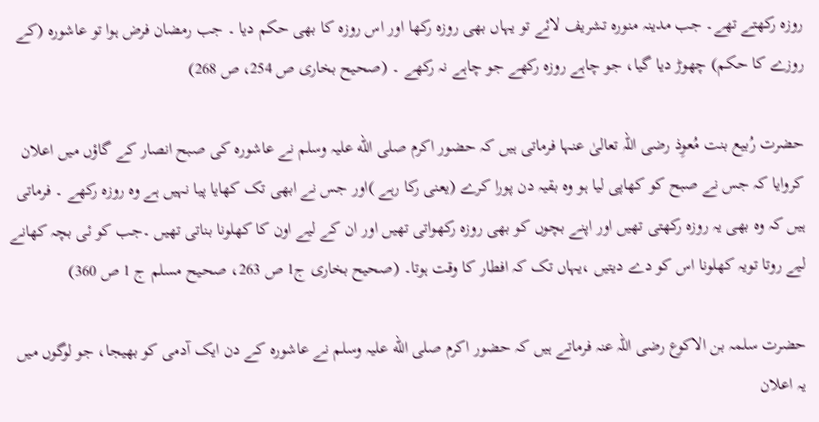روزہ رکھتے تھے۔ جب مدینہ منورہ تشریف لائے تو یہاں بھی روزہ رکھا اور اس روزہ کا بھی حکم دیا ۔ جب رمضان فرض ہوا تو عاشورہ (کے روزے کا حکم) چھوڑ دیا گیا، جو چاہے روزہ رکھے جو چاہے نہ رکھے ۔ (صحیح بخاری ص 254، ص 268)

حضرت رُبیع بنت مُعوِذ رضی اللہ تعالیٰ عنہا فرماتی ہیں کہ حضور اکرم صلی الله علیہ وسلم نے عاشورہ کی صبح انصار کے گاؤں میں اعلان کروایا کہ جس نے صبح کو کھاپی لیا ہو وہ بقیہ دن پورا کرے (یعنی رکا رہے )اور جس نے ابھی تک کھایا پیا نہیں ہے وہ روزہ رکھے ۔ فرماتی ہیں کہ وہ بھی یہ روزہ رکھتی تھیں اور اپنے بچوں کو بھی روزہ رکھواتی تھیں اور ان کے لیے اون کا کھلونا بناتی تھیں ۔جب کو ئی بچہ کھانے لیے روتا تویہ کھلونا اس کو دے دیتیں ،یہاں تک کہ افطار کا وقت ہوتا۔ (صحیح بخاری ج1 ص 263، صحیح مسلم ج 1 ص 360)

حضرت سلمہ بن الاکوع رضی اللہ عنہ فرماتے ہیں کہ حضور اکرم صلی الله علیہ وسلم نے عاشورہ کے دن ایک آدمی کو بھیجا، جو لوگوں میں یہ اعلان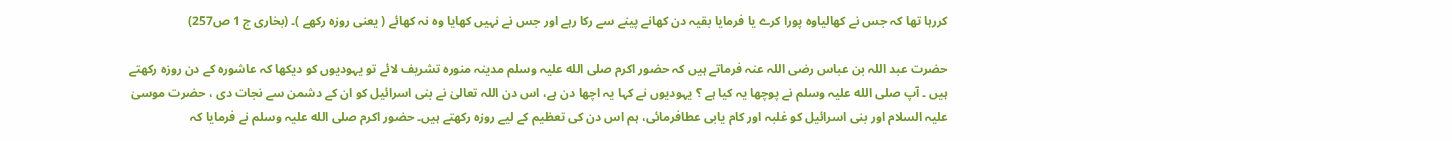کررہا تھا کہ جس نے کھالیاوہ پورا کرے یا فرمایا بقیہ دن کھانے پینے سے رکا رہے اور جس نے نہیں کھایا وہ نہ کھائے ( یعنی روزہ رکھے )۔ (بخاری ج 1 ص257)

حضرت عبد اللہ بن عباس رضی اللہ عنہ فرماتے ہیں کہ حضور اکرم صلی الله علیہ وسلم مدینہ منورہ تشریف لائے تو یہودیوں کو دیکھا کہ عاشورہ کے دن روزہ رکھتے ہیں ۔ آپ صلی الله علیہ وسلم نے پوچھا یہ کیا ہے ؟ یہودیوں نے کہا یہ اچھا دن ہے، اس دن اللہ تعالیٰ نے بنی اسرائیل کو ان کے دشمن سے نجات دی ، حضرت موسیٰ علیہ السلام اور بنی اسرائیل کو غلبہ اور کام یابی عطافرمائی، ہم اس دن کی تعظیم کے لیے روزہ رکھتے ہیں۔ حضور اکرم صلی الله علیہ وسلم نے فرمایا کہ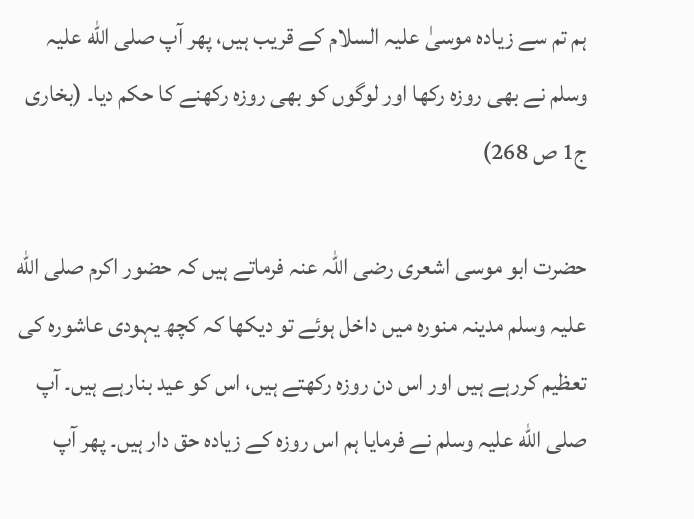ہم تم سے زیادہ موسیٰ علیہ السلام کے قریب ہیں، پھر آپ صلی الله علیہ وسلم نے بھی روزہ رکھا اور لوگوں کو بھی روزہ رکھنے کا حکم دیا۔ (بخاری ج1 ص 268)

حضرت ابو موسی اشعری رضی اللہ عنہ فرماتے ہیں کہ حضور اکرم صلی الله علیہ وسلم مدینہ منورہ میں داخل ہوئے تو دیکھا کہ کچھ یہودی عاشورہ کی تعظیم کررہے ہیں اور اس دن روزہ رکھتے ہیں، اس کو عید بنارہے ہیں۔ آپ صلی الله علیہ وسلم نے فرمایا ہم اس روزہ کے زیادہ حق دار ہیں۔ پھر آپ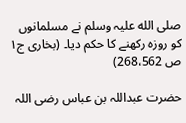صلی الله علیہ وسلم نے مسلمانوں کو روزہ رکھنے کا حکم دیا۔ (بخاری ج۱ ص 268،562)

حضرت عبداللہ بن عباس رضی اللہ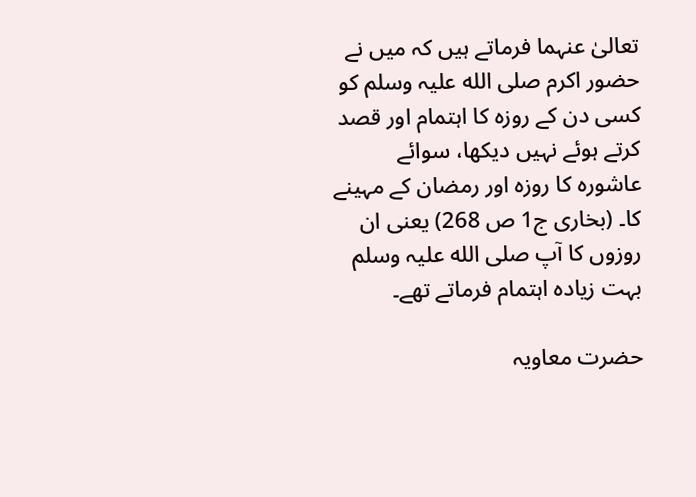تعالیٰ عنہما فرماتے ہیں کہ میں نے حضور اکرم صلی الله علیہ وسلم کو کسی دن کے روزہ کا اہتمام اور قصد کرتے ہوئے نہیں دیکھا، سوائے عاشورہ کا روزہ اور رمضان کے مہینے کا۔ (بخاری ج1 ص 268) یعنی ان روزوں کا آپ صلی الله علیہ وسلم بہت زیادہ اہتمام فرماتے تھے۔

حضرت معاویہ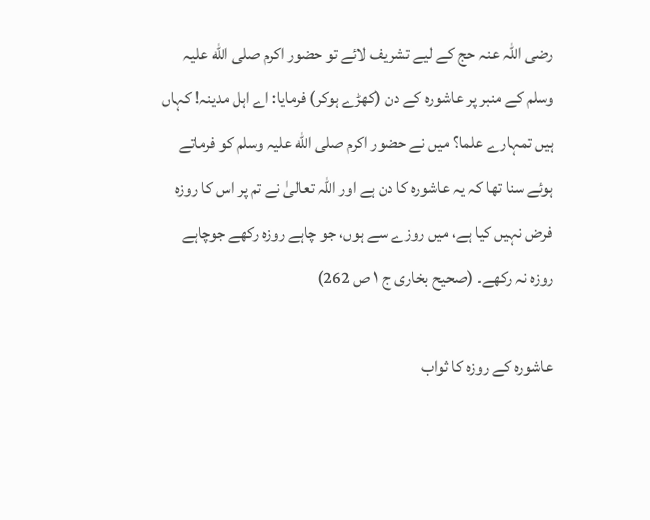رضی اللہ عنہ حج کے لیے تشریف لائے تو حضور اکرم صلی الله علیہ وسلم کے منبر پر عاشورہ کے دن (کھڑے ہوکر) فرمایا: اے اہل مدینہ! کہاں ہیں تمہارے علما؟ میں نے حضور اکرم صلی الله علیہ وسلم کو فرماتے ہوئے سنا تھا کہ یہ عاشورہ کا دن ہے اور اللہ تعالیٰ نے تم پر اس کا روزہ فرض نہیں کیا ہے، میں روزے سے ہوں، جو چاہے روزہ رکھے جوچاہے روزہ نہ رکھے۔ (صحیح بخاری ج ۱ ص 262)

عاشورہ کے روزہ کا ثواب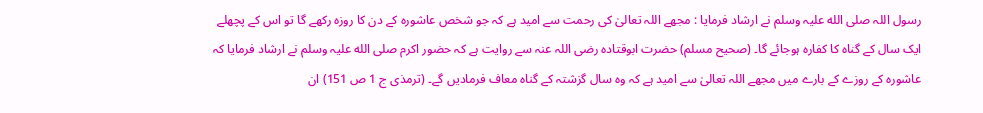رسول اللہ صلی الله علیہ وسلم نے ارشاد فرمایا : مجھے اللہ تعالیٰ کی رحمت سے امید ہے کہ جو شخص عاشورہ کے دن کا روزہ رکھے گا تو اس کے پچھلے ایک سال کے گناہ کا کفارہ ہوجائے گا۔ (صحیح مسلم) حضرت ابوقتادہ رضی اللہ عنہ سے روایت ہے کہ حضور اکرم صلی الله علیہ وسلم نے ارشاد فرمایا کہ عاشورہ کے روزے کے بارے میں مجھے اللہ تعالیٰ سے امید ہے کہ وہ سال گزشتہ کے گناہ معاف فرمادیں گے۔ (ترمذی ج 1 ص 151) ان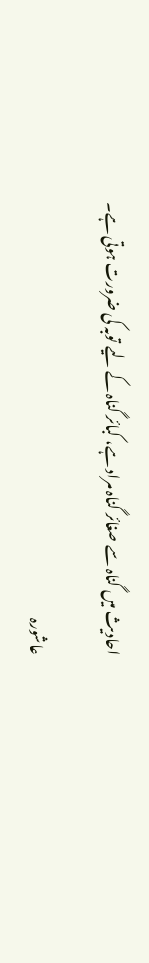احادیث میں گناہ سے صغائر گناہ مراد ہے، کبائر گناہ کے لیے توبہ کی ضرورت ہوتی ہے۔

عاشورہ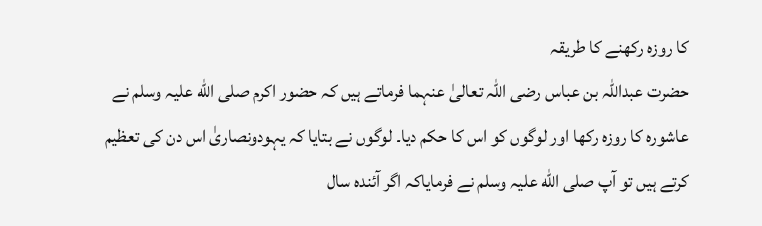کا روزہ رکھنے کا طریقہ
حضرت عبداللہ بن عباس رضی اللہ تعالیٰ عنہما فرماتے ہیں کہ حضور اکرم صلی الله علیہ وسلم نے عاشورہ کا روزہ رکھا اور لوگوں کو اس کا حکم دیا۔ لوگوں نے بتایا کہ یہودونصاریٰ اس دن کی تعظیم کرتے ہیں تو آپ صلی الله علیہ وسلم نے فرمایاکہ اگر آئندہ سال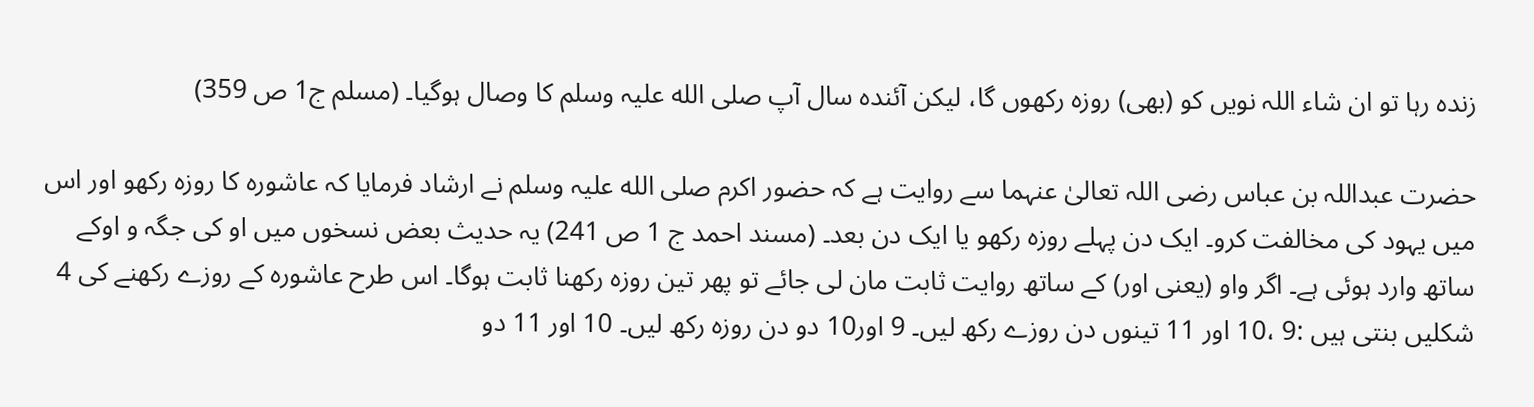زندہ رہا تو ان شاء اللہ نویں کو (بھی) روزہ رکھوں گا، لیکن آئندہ سال آپ صلی الله علیہ وسلم کا وصال ہوگیا۔ (مسلم ج1 ص 359)

حضرت عبداللہ بن عباس رضی اللہ تعالیٰ عنہما سے روایت ہے کہ حضور اکرم صلی الله علیہ وسلم نے ارشاد فرمایا کہ عاشورہ کا روزہ رکھو اور اس میں یہود کی مخالفت کرو۔ ایک دن پہلے روزہ رکھو یا ایک دن بعد۔ (مسند احمد ج 1 ص 241) یہ حدیث بعض نسخوں میں او کی جگہ و اوکے ساتھ وارد ہوئی ہے۔ اگر واو (یعنی اور) کے ساتھ روایت ثابت مان لی جائے تو پھر تین روزہ رکھنا ثابت ہوگا۔ اس طرح عاشورہ کے روزے رکھنے کی 4 شکلیں بنتی ہیں :9 ،10 اور 11 تینوں دن روزے رکھ لیں۔ 9 اور10 دو دن روزہ رکھ لیں۔ 10 اور 11 دو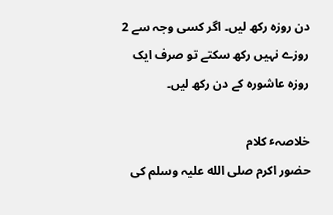دن روزہ رکھ لیں۔ اگر کسی وجہ سے 2 روزے نہیں رکھ سکتے تو صرف ایک روزہ عاشورہ کے دن رکھ لیں۔

خلاصہٴ کلام
حضور اکرم صلی الله علیہ وسلم کی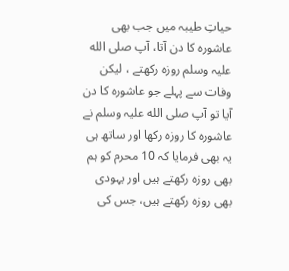حیاتِ طیبہ میں جب بھی عاشورہ کا دن آتا، آپ صلی الله علیہ وسلم روزہ رکھتے ، لیکن وفات سے پہلے جو عاشورہ کا دن آیا تو آپ صلی الله علیہ وسلم نے عاشورہ کا روزہ رکھا اور ساتھ ہی یہ بھی فرمایا کہ 10 محرم کو ہم بھی روزہ رکھتے ہیں اور یہودی بھی روزہ رکھتے ہیں، جس کی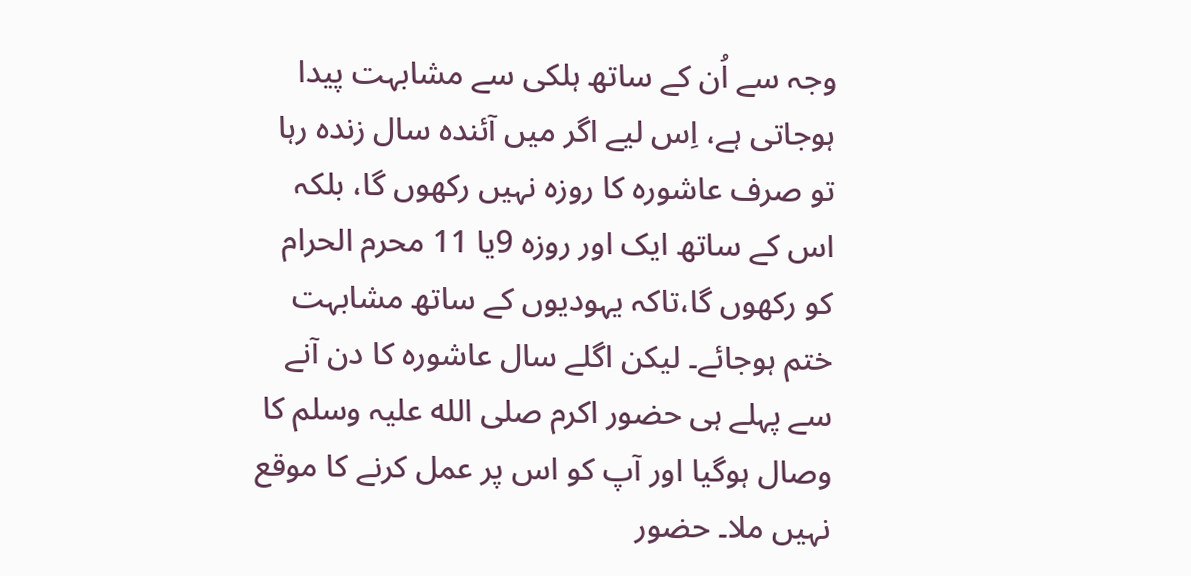وجہ سے اُن کے ساتھ ہلکی سے مشابہت پیدا ہوجاتی ہے، اِس لیے اگر میں آئندہ سال زندہ رہا تو صرف عاشورہ کا روزہ نہیں رکھوں گا، بلکہ اس کے ساتھ ایک اور روزہ 9یا 11 محرم الحرام کو رکھوں گا،تاکہ یہودیوں کے ساتھ مشابہت ختم ہوجائے۔ لیکن اگلے سال عاشورہ کا دن آنے سے پہلے ہی حضور اکرم صلی الله علیہ وسلم کا وصال ہوگیا اور آپ کو اس پر عمل کرنے کا موقع نہیں ملا۔ حضور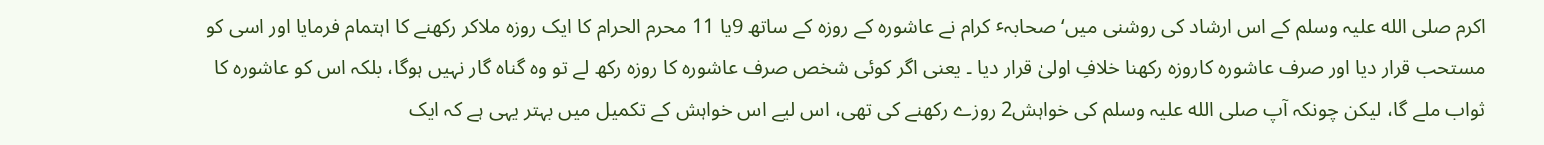اکرم صلی الله علیہ وسلم کے اس ارشاد کی روشنی میں‘ صحابہٴ کرام نے عاشورہ کے روزہ کے ساتھ 9یا 11 محرم الحرام کا ایک روزہ ملاکر رکھنے کا اہتمام فرمایا اور اسی کو مستحب قرار دیا اور صرف عاشورہ کاروزہ رکھنا خلافِ اولیٰ قرار دیا ۔ یعنی اگر کوئی شخص صرف عاشورہ کا روزہ رکھ لے تو وہ گناہ گار نہیں ہوگا، بلکہ اس کو عاشورہ کا ثواب ملے گا، لیکن چونکہ آپ صلی الله علیہ وسلم کی خواہش2 روزے رکھنے کی تھی، اس لیے اس خواہش کے تکمیل میں بہتر یہی ہے کہ ایک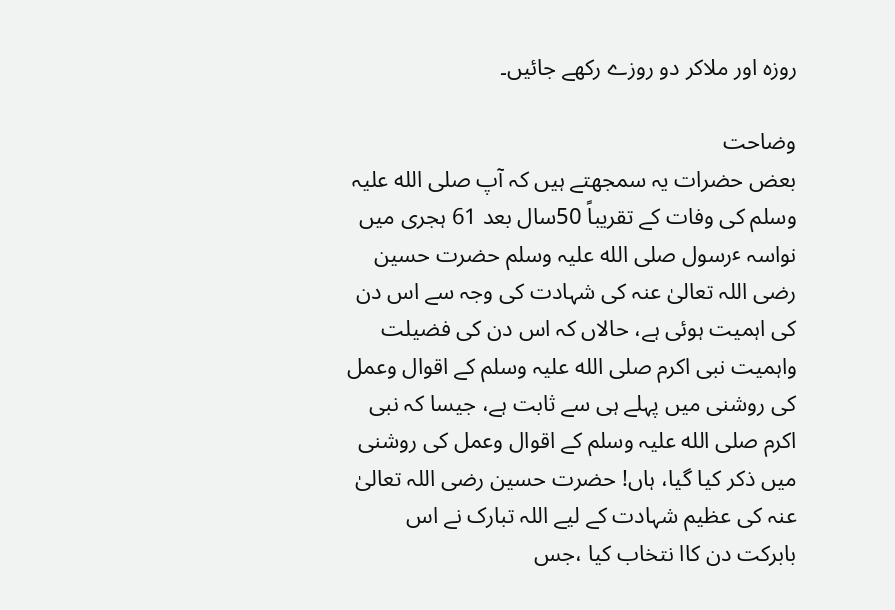روزہ اور ملاکر دو روزے رکھے جائیں۔

وضاحت
بعض حضرات یہ سمجھتے ہیں کہ آپ صلی الله علیہ وسلم کی وفات کے تقریباً 50سال بعد 61 ہجری میں نواسہ ٴرسول صلی الله علیہ وسلم حضرت حسین رضی اللہ تعالیٰ عنہ کی شہادت کی وجہ سے اس دن کی اہمیت ہوئی ہے، حالاں کہ اس دن کی فضیلت واہمیت نبی اکرم صلی الله علیہ وسلم کے اقوال وعمل کی روشنی میں پہلے ہی سے ثابت ہے، جیسا کہ نبی اکرم صلی الله علیہ وسلم کے اقوال وعمل کی روشنی میں ذکر کیا گیا، ہاں! حضرت حسین رضی اللہ تعالیٰ عنہ کی عظیم شہادت کے لیے اللہ تبارک نے اس بابرکت دن کاا نتخاب کیا ،جس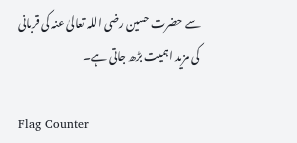سے حضرت حسین رضی اللہ تعالیٰ عنہ کی قربانی کی مزید اہمیت بڑھ جاتی ہے۔

Flag Counter